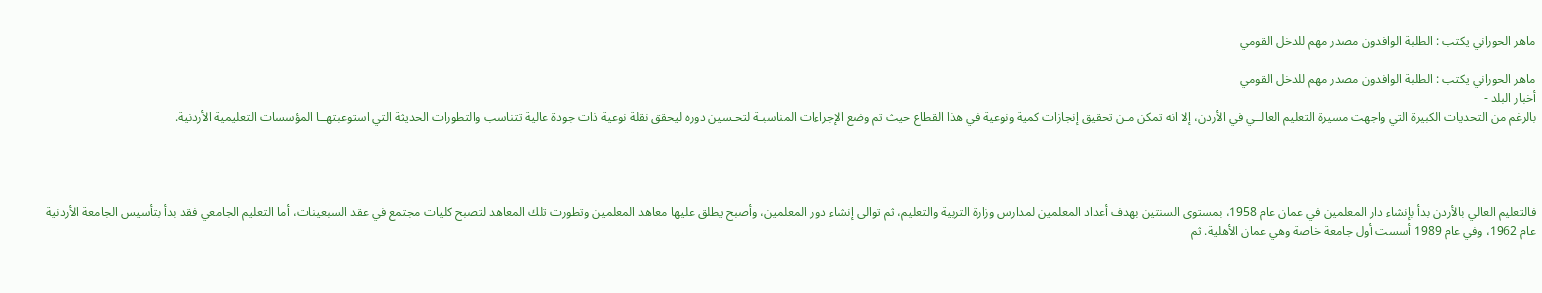ماهر الحوراني يكتب : الطلبة الوافدون مصدر مهم للدخل القومي

ماهر الحوراني يكتب : الطلبة الوافدون مصدر مهم للدخل القومي
أخبار البلد -
بالرغم من التحديات الكبيرة التي واجهت مسيرة التعليم العالــي في الأردن، إلا انه تمكن مـن تحقيق إنجازات كمية ونوعية في هذا القطاع حيث تم وضع الإجراءات المناسبـة لتحـسين دوره ليحقق نقلة نوعية ذات جودة عالية تتناسب والتطورات الحديثة التي استوعبتهــا المؤسسات التعليمية الأردنية.




فالتعليم العالي بالأردن بدأ بإنشاء دار المعلمين في عمان عام 1958، بمستوى السنتين بهدف أعداد المعلمين لمدارس وزارة التربية والتعليم، ثم توالى إنشاء دور المعلمين، وأصبح يطلق عليها معاهد المعلمين وتطورت تلك المعاهد لتصبح كليات مجتمع في عقد السبعينات، أما التعليم الجامعي فقد بدأ بتأسيس الجامعة الأردنية عام 1962، وفي عام 1989 أسست أول جامعة خاصة وهي عمان الأهلية. ثم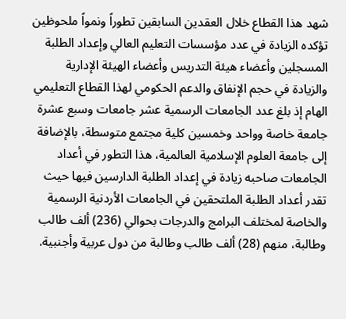شهد هذا القطاع خلال العقدين السابقين تطوراً ونمواً ملحوظين تؤكده الزيادة في عدد مؤسسات التعليم العالي وإعداد الطلبة المسجلين وأعضاء هيئة التدريس وأعضاء الهيئة الإدارية والزيادة في حجم الإنفاق والدعم الحكومي لهذا القطاع التعليمي الهام إذ بلغ عدد الجامعات الرسمية عشر جامعات وسبع عشرة جامعة خاصة وواحد وخمسين كلية مجتمع متوسطة، بالإضافة إلى جامعة العلوم الإسلامية العالمية، هذا التطور في أعداد الجامعات صاحبه زيادة في إعداد الطلبة الدارسين فيها حيث تقدر أعداد الطلبة الملتحقين في الجامعات الأردنية الرسمية والخاصة لمختلف البرامج والدرجات بحوالي (236) ألف طالب وطالبة، منهم (28) ألف طالب وطالبة من دول عربية وأجنبية.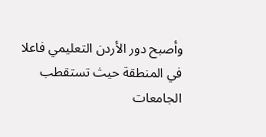وأصبح دور الأردن التعليمي فاعلا في المنطقة حيث تستقطب الجامعات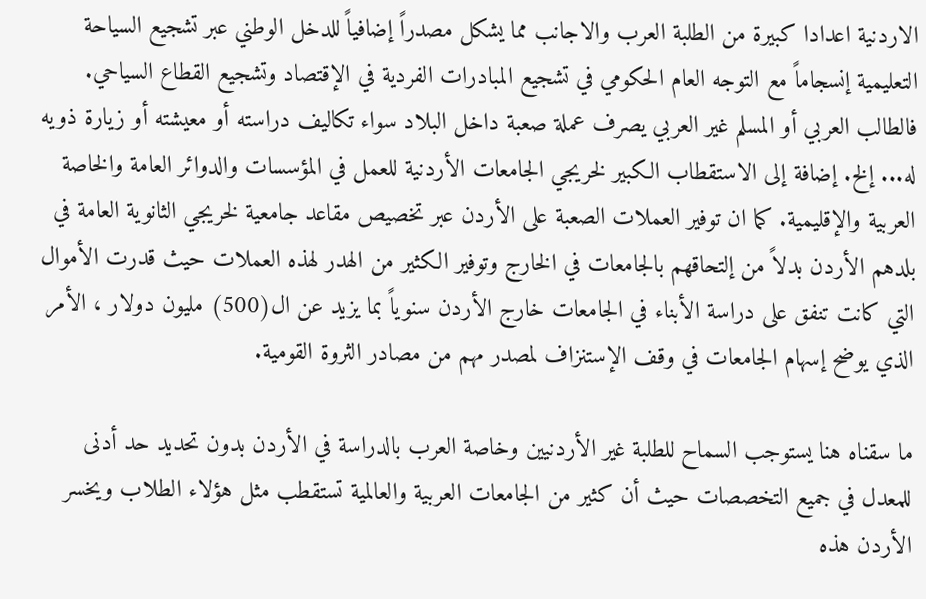الاردنية اعدادا كبيرة من الطلبة العرب والاجانب مما يشكل مصدراً إضافياً للدخل الوطني عبر تشجيع السياحة التعليمية إنسجاماً مع التوجه العام الحكومي في تشجيع المبادرات الفردية في الإقتصاد وتشجيع القطاع السياحي. فالطالب العربي أو المسلم غير العربي يصرف عملة صعبة داخل البلاد سواء تكاليف دراسته أو معيشته أو زيارة ذويه له... إلخ. إضافة إلى الاستقطاب الكبير لخريجي الجامعات الأردنية للعمل في المؤسسات والدوائر العامة والخاصة العربية والإقليمية. كما ان توفير العملات الصعبة على الأردن عبر تخصيص مقاعد جامعية لخريجي الثانوية العامة في بلدهم الأردن بدلاً من إلتحاقهم بالجامعات في الخارج وتوفير الكثير من الهدر لهذه العملات حيث قدرت الأموال التي كانت تنفق على دراسة الأبناء في الجامعات خارج الأردن سنوياً بما يزيد عن ال(500) مليون دولار ، الأمر الذي يوضح إسهام الجامعات في وقف الإستنزاف لمصدر مهم من مصادر الثروة القومية.

ما سقناه هنا يستوجب السماح للطلبة غير الأردنيين وخاصة العرب بالدراسة في الأردن بدون تحديد حد أدنى للمعدل في جميع التخصصات حيث أن كثير من الجامعات العربية والعالمية تستقطب مثل هؤلاء الطلاب ويخسر الأردن هذه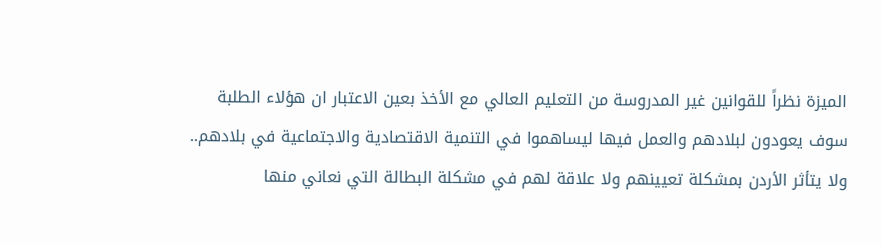الميزة نظراً للقوانين غير المدروسة من التعليم العالي مع الأخذ بعين الاعتبار ان هؤلاء الطلبة سوف يعودون لبلادهم والعمل فيها ليساهموا في التنمية الاقتصادية والاجتماعية في بلادهم.. ولا يتأثر الأردن بمشكلة تعيينهم ولا علاقة لهم في مشكلة البطالة التي نعاني منها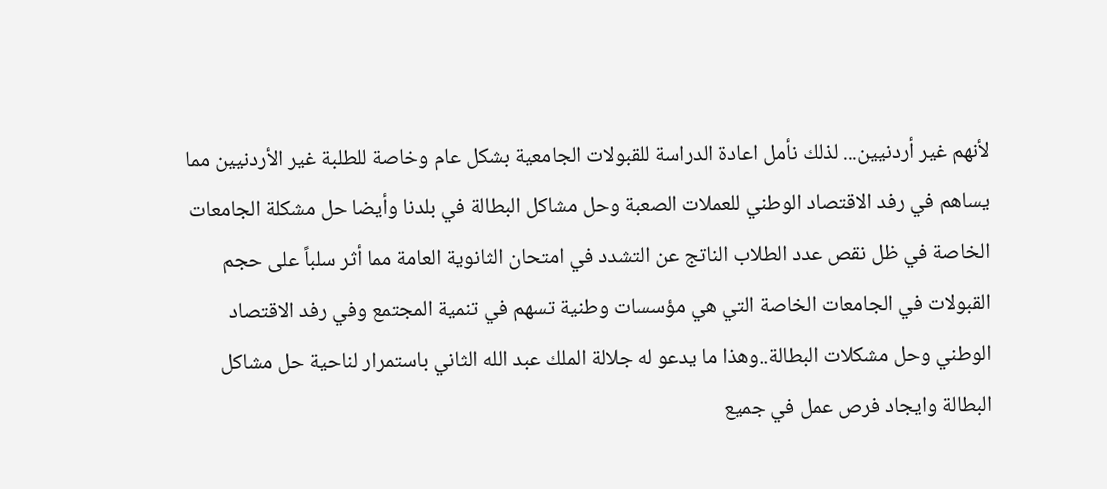لأنهم غير أردنيين... لذلك نأمل اعادة الدراسة للقبولات الجامعية بشكل عام وخاصة للطلبة غير الأردنيين مما يساهم في رفد الاقتصاد الوطني للعملات الصعبة وحل مشاكل البطالة في بلدنا وأيضا حل مشكلة الجامعات الخاصة في ظل نقص عدد الطلاب الناتج عن التشدد في امتحان الثانوية العامة مما أثر سلباً على حجم القبولات في الجامعات الخاصة التي هي مؤسسات وطنية تسهم في تنمية المجتمع وفي رفد الاقتصاد الوطني وحل مشكلات البطالة..وهذا ما يدعو له جلالة الملك عبد الله الثاني باستمرار لناحية حل مشاكل البطالة وايجاد فرص عمل في جميع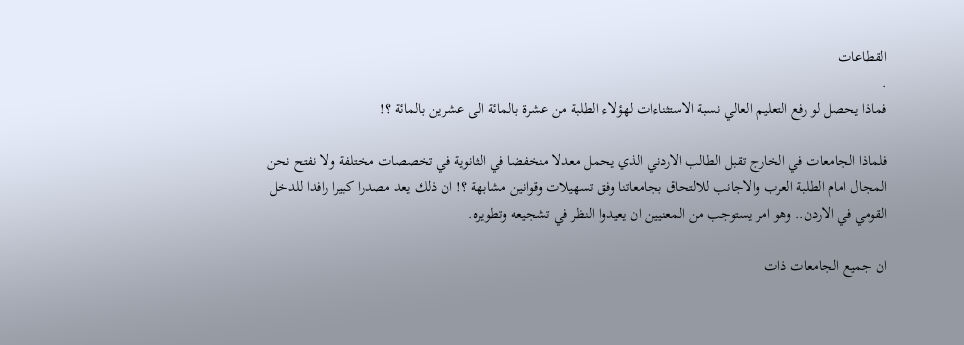القطاعات
.
فماذا يحصل لو رفع التعليم العالي نسبة الاستثناءات لهؤلاء الطلبة من عشرة بالمائة الى عشرين بالمائة ؟!

فلماذا الجامعات في الخارج تقبل الطالب الاردني الذي يحمل معدلا منخفضا في الثانوية في تخصصات مختلفة ولا نفتح نحن المجال امام الطلبة العرب والاجانب للالتحاق بجامعاتنا وفق تسهيلات وقوانين مشابهة ؟! ان ذلك يعد مصدرا كبيرا رافدا للدخل القومي في الاردن.. وهو امر يستوجب من المعنيين ان يعيدوا النظر في تشجيعه وتطويره.

ان جميع الجامعات ذات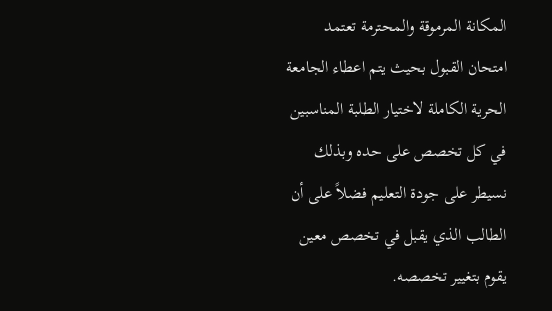المكانة المرموقة والمحترمة تعتمد امتحان القبول بحيث يتم اعطاء الجامعة الحرية الكاملة لاختيار الطلبة المناسبين في كل تخصص على حده وبذلك نسيطر على جودة التعليم فضلاً على أن الطالب الذي يقبل في تخصص معين يقوم بتغيير تخصصه.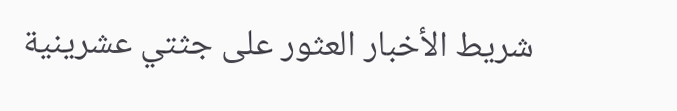شريط الأخبار العثور على جثتي عشرينية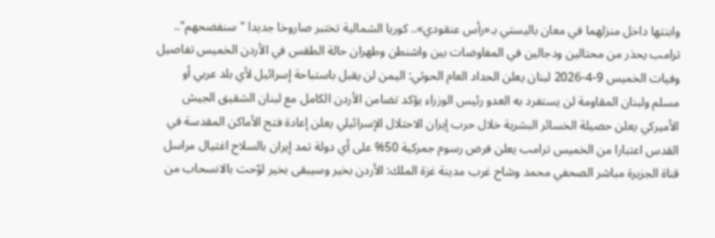وابنتها داخل منزلهما في معان باليستي بـ«رأس عنقودي».. كوريا الشمالية تختبر صاروخا جديدا "سنفضحهم".. ترامب يحذر من محتالين ودجالين في المفاوضات بين واشنطن وطهران حالة الطقس في الأردن الخميس تفاصيل وفيات الخميس 9-4-2026 لبنان يعلن الحداد العام الحوثي: اليمن لن يقبل باستباحة إسرائيل لأي بلد عربي أو مسلم ولبنان المقاومة لن يستفرد به العدو رئيس الوزراء يؤكد تضامن الأردن الكامل مع لبنان الشقيق الجيش الأميركي يعلن حصيلة الخسائر البشرية خلال حرب إيران الاحتلال الإسرائيلي يعلن إعادة فتح الأماكن المقدسة في القدس اعتبارا من الخميس ترامب يعلن فرض رسوم جمركية 50% على أي دولة تمد إيران بالسلاح اغتيال مراسل قناة الجزيرة مباشر الصحفي محمد وشاح غرب مدينة غزة الملك: الأردن بخير وسيبقى بخير لوّحت بالانسحاب من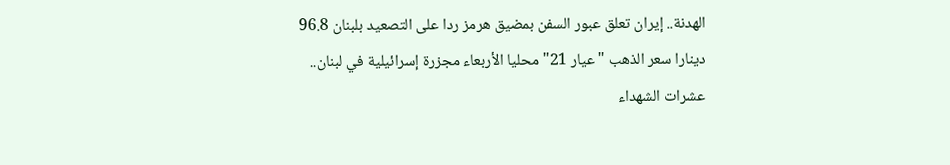الهدنة.. إيران تعلق عبور السفن بمضيق هرمز ردا على التصعيد بلبنان 96.8 دينارا سعر الذهب "عيار 21" محليا الأربعاء مجزرة إسرائيلية في لبنان.. عشرات الشهداء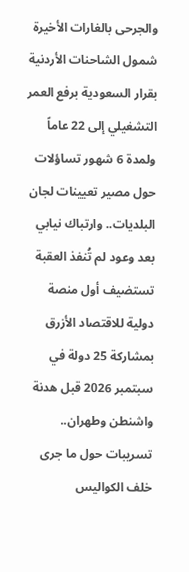والجرحى بالغارات الأخيرة شمول الشاحنات الأردنية بقرار السعودية برفع العمر التشغيلي إلى 22 عاماً ولمدة 6 شهور تساؤلات حول مصير تعيينات لجان البلديات.. وارتباك نيابي بعد وعود لم تُنفذ العقبة تستضيف أول منصة دولية للاقتصاد الأزرق بمشاركة 25 دولة في سبتمبر 2026 قبل هدنة واشنطن وطهران.. تسريبات حول ما جرى خلف الكواليس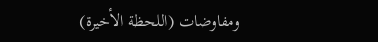ومفاوضات (اللحظة الأخيرة)